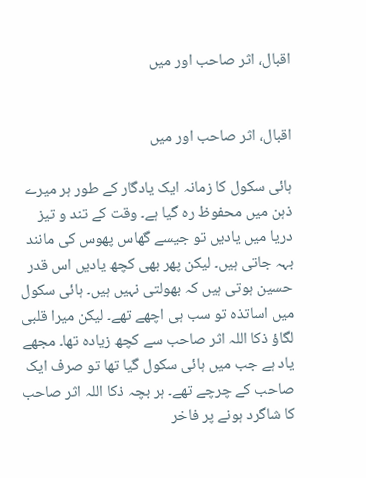اقبال، اثر صاحب اور میں


اقبال، اثر صاحب اور میں

ہائی سکول کا زمانہ ایک یادگار کے طور ہر میرے ذہن میں محفوظ رہ گیا ہے۔ وقت کے تند و تیز دریا میں یادیں تو جیسے گھاس پھوس کی مانند بہہ جاتی ہیں۔ لیکن پھر بھی کچھ یادیں اس قدر حسین ہوتی ہیں کہ بھولتی نہیں ہیں۔ ہائی سکول میں اساتذہ تو سب ہی اچھے تھے۔ لیکن میرا قلبی لگاؤ ذکا اللہ اثر صاحب سے کچھ زیادہ تھا۔ مجھے یاد ہے جب میں ہائی سکول گیا تھا تو صرف ایک صاحب کے چرچے تھے۔ ہر بچہ ذکا اللہ اثر صاحب کا شاگرد ہونے پر فاخر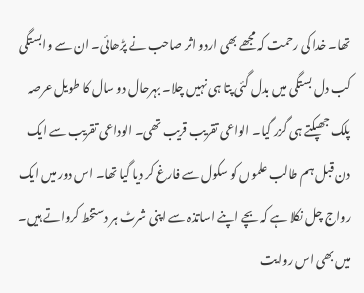تھا۔ خدا کی رحمت کہ مجھے بھی اردو اثر صاحب نے پڑھائی۔ ان سے وابستگی کب دل بستگی میں بدل گئی پتا ہی نہیں چلا۔ بہرحال دو سال کا طویل عرصہ پلک جھپکتے ہی گزر گیا۔ الواعی تقریب قریب تھی۔ الوداعی تقریب سے ایک دن قبل ہم طالب علموں کو سکول سے فارغ کر دیا گیا تھا۔ اس دور میں ایک رواج چل نکلا ہے کہ بچے اپنے اساتذہ سے اپنی شرٹ ہر دستخط کرواتے ہیں۔ میں بھی اس روایت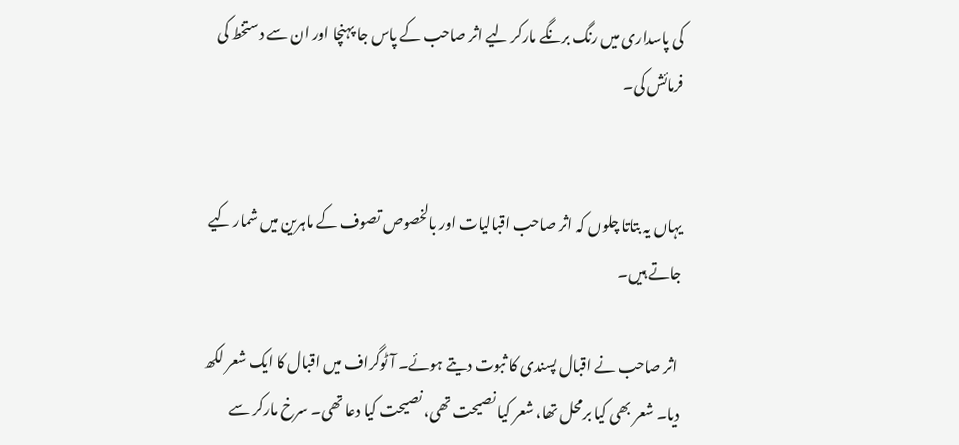کی پاسداری میں رنگ برنگے مارکر لیے اثر صاحب کے پاس جا پہنچا اور ان سے دستخط کی فرمائش کی۔


یہاں یہ بتاتا چلوں کہ اثر صاحب اقبالیات اور بالخصوص تصوف کے ماہرین میں شمار کیے جاتے ہیں۔

 اثر صاحب نے اقبال پسندی کا ثبوت دیتے ہوئے۔ آٹوگراف میں اقبال کا ایک شعر لکھ دیا۔ شعر بھی کیا برمحل تھا، شعر کیا نصیحت تھی، نصیحت کیا دعا تھی۔ سرخ مارکر سے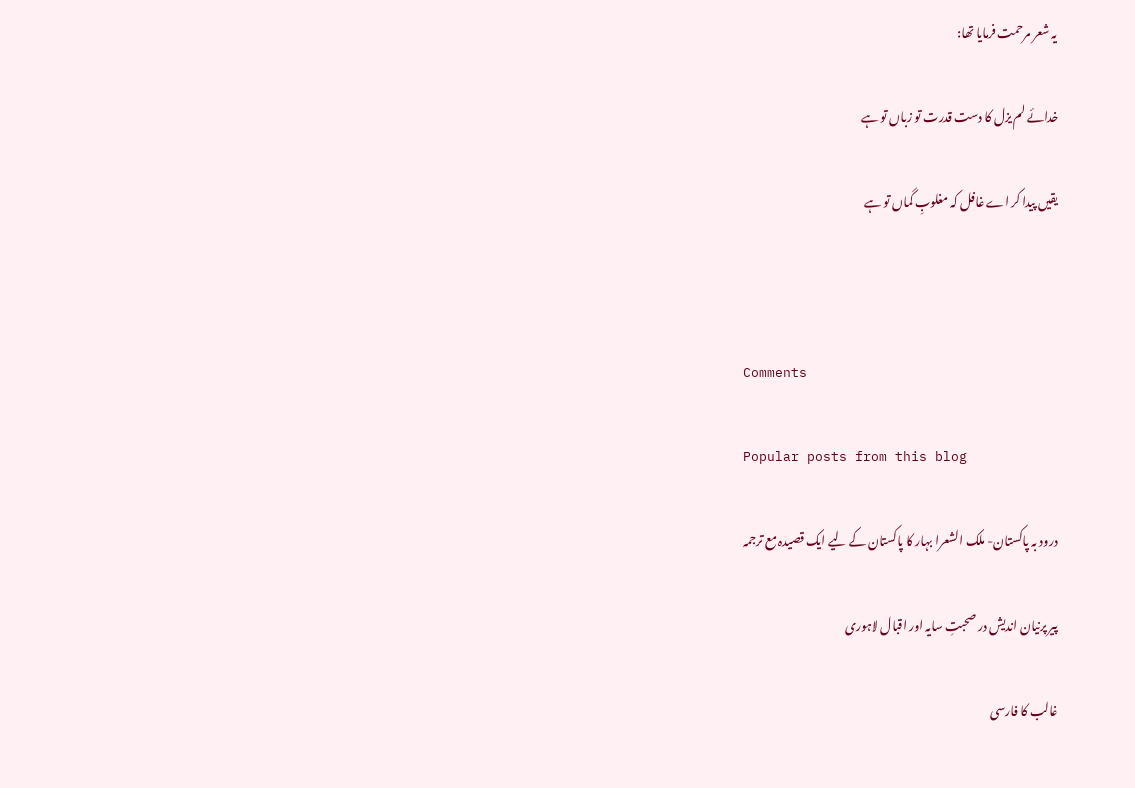یہ شعر مرحمت فرمایا تھا:

خدائے لم یزل کا دست قدرت تو زباں تو ہے

یقیں پیدا کر اے غافل کہ مغلوبِ گماں تو ہے



Comments

Popular posts from this blog

درود بہ پاکستان- ملک الشعرا بہار کا پاکستان کے لیے ایک قصیدہ مع ترجمہ

پیر پرنیان اندیش در صحبتِ سایہ اور اقبال لاہوری

غالب کا فارسی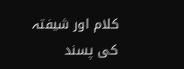کلام اور شیفتہ کی پسند